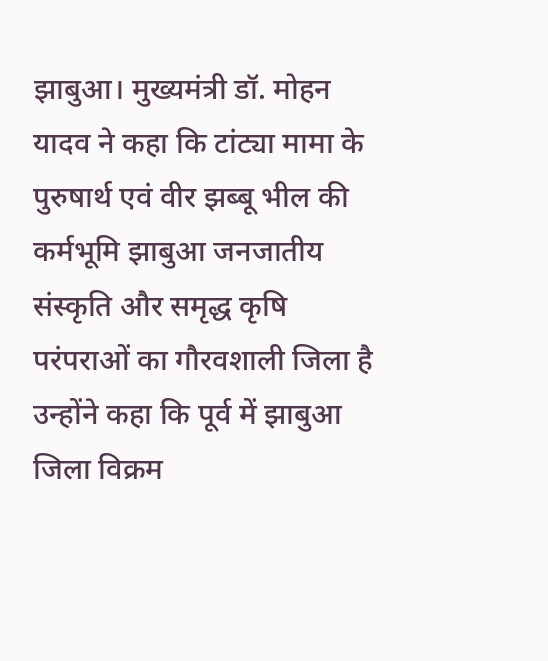झाबुआ। मुख्यमंत्री डॉ. मोहन यादव ने कहा कि टांट्या मामा के पुरुषार्थ एवं वीर झब्बू भील की कर्मभूमि झाबुआ जनजातीय संस्कृति और समृद्ध कृषि परंपराओं का गौरवशाली जिला है उन्होंने कहा कि पूर्व में झाबुआ जिला विक्रम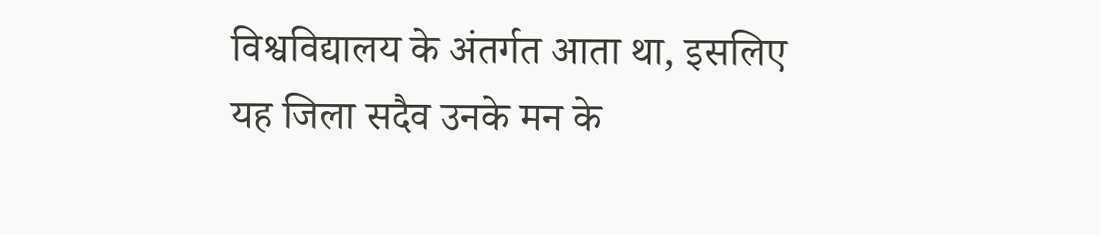विश्वविद्यालय के अंतर्गत आता था, इसलिए यह जिला सदैव उनके मन के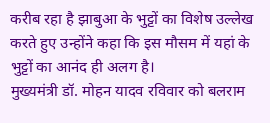करीब रहा है झाबुआ के भुट्टों का विशेष उल्लेख करते हुए उन्होंने कहा कि इस मौसम में यहां के भुट्टों का आनंद ही अलग है।
मुख्यमंत्री डॉ. मोहन यादव रविवार को बलराम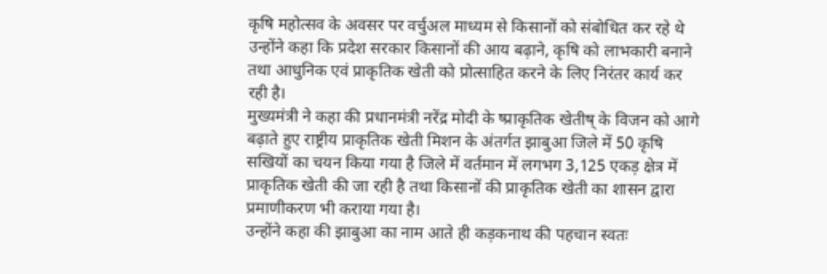कृषि महोत्सव के अवसर पर वर्चुअल माध्यम से किसानों को संबोधित कर रहे थे उन्होंने कहा कि प्रदेश सरकार किसानों की आय बढ़ाने, कृषि को लाभकारी बनाने तथा आधुनिक एवं प्राकृतिक खेती को प्रोत्साहित करने के लिए निरंतर कार्य कर रही है।
मुख्यमंत्री ने कहा की प्रधानमंत्री नरेंद्र मोदी के ष्प्राकृतिक खेतीष् के विजन को आगे बढ़ाते हुए राष्ट्रीय प्राकृतिक खेती मिशन के अंतर्गत झाबुआ जिले में 50 कृषि सखियों का चयन किया गया है जिले में वर्तमान में लगभग 3,125 एकड़ क्षेत्र में प्राकृतिक खेती की जा रही है तथा किसानों की प्राकृतिक खेती का शासन द्वारा प्रमाणीकरण भी कराया गया है।
उन्होंने कहा की झाबुआ का नाम आते ही कड़कनाथ की पहचान स्वतः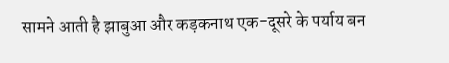सामने आती है झाबुआ और कड़कनाथ एक-दूसरे के पर्याय बन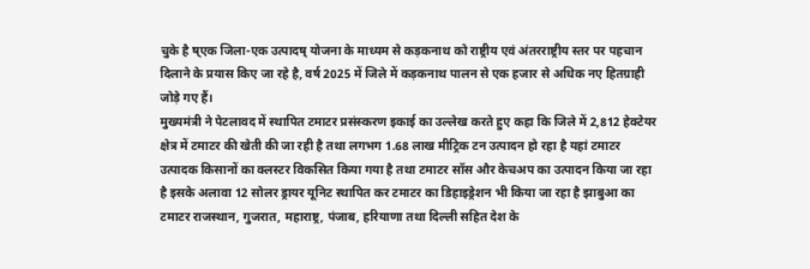चुके है ष्एक जिला-एक उत्पादष् योजना के माध्यम से कड़कनाथ को राष्ट्रीय एवं अंतरराष्ट्रीय स्तर पर पहचान दिलाने के प्रयास किए जा रहे है, वर्ष 2025 में जिले में कड़कनाथ पालन से एक हजार से अधिक नए हितग्राही जोड़े गए हैं।
मुख्यमंत्री ने पेटलावद में स्थापित टमाटर प्रसंस्करण इकाई का उल्लेख करते हुए कहा कि जिले में 2,812 हेक्टेयर क्षेत्र में टमाटर की खेती की जा रही है तथा लगभग 1.68 लाख मीट्रिक टन उत्पादन हो रहा है यहां टमाटर उत्पादक किसानों का क्लस्टर विकसित किया गया है तथा टमाटर सॉस और केचअप का उत्पादन किया जा रहा है इसके अलावा 12 सोलर ड्रायर यूनिट स्थापित कर टमाटर का डिहाइड्रेशन भी किया जा रहा है झाबुआ का टमाटर राजस्थान, गुजरात, महाराष्ट्र, पंजाब, हरियाणा तथा दिल्ली सहित देश के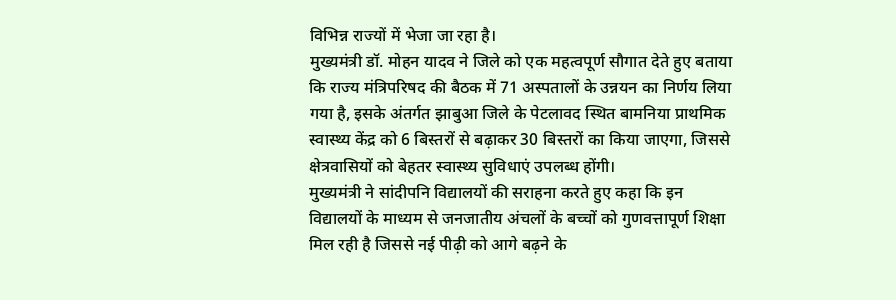विभिन्न राज्यों में भेजा जा रहा है।
मुख्यमंत्री डॉ. मोहन यादव ने जिले को एक महत्वपूर्ण सौगात देते हुए बताया कि राज्य मंत्रिपरिषद की बैठक में 71 अस्पतालों के उन्नयन का निर्णय लिया गया है, इसके अंतर्गत झाबुआ जिले के पेटलावद स्थित बामनिया प्राथमिक स्वास्थ्य केंद्र को 6 बिस्तरों से बढ़ाकर 30 बिस्तरों का किया जाएगा, जिससे क्षेत्रवासियों को बेहतर स्वास्थ्य सुविधाएं उपलब्ध होंगी।
मुख्यमंत्री ने सांदीपनि विद्यालयों की सराहना करते हुए कहा कि इन विद्यालयों के माध्यम से जनजातीय अंचलों के बच्चों को गुणवत्तापूर्ण शिक्षा मिल रही है जिससे नई पीढ़ी को आगे बढ़ने के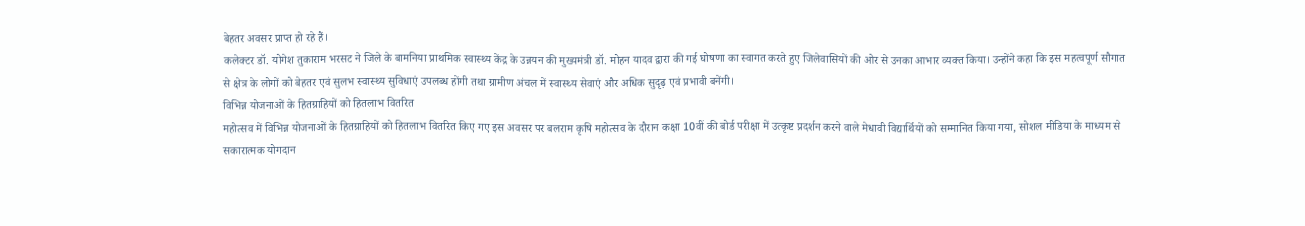बेहतर अवसर प्राप्त हो रहे हैं।
कलेक्टर डॉ. योगेश तुकाराम भरसट ने जिले के बामनिया प्राथमिक स्वास्थ्य केंद्र के उन्नयन की मुख्यमंत्री डॉ. मोहन यादव द्वारा की गई घोषणा का स्वागत करते हुए जिलेवासियों की ओर से उनका आभार व्यक्त किया। उन्होंने कहा कि इस महत्वपूर्ण सौगात से क्षेत्र के लोगों को बेहतर एवं सुलभ स्वास्थ्य सुविधाएं उपलब्ध होंगी तथा ग्रामीण अंचल में स्वास्थ्य सेवाएं और अधिक सुदृढ़ एवं प्रभावी बनेंगी।
विभिन्न योजनाओं के हितग्राहियों को हितलाभ वितरित
महोत्सव में विभिन्न योजनाओं के हितग्राहियों को हितलाभ वितरित किए गए इस अवसर पर बलराम कृषि महोत्सव के दौरान कक्षा 10वीं की बोर्ड परीक्षा में उत्कृष्ट प्रदर्शन करने वाले मेधावी विद्यार्थियों को सम्मानित किया गया, सोशल मीडिया के माध्यम से सकारात्मक योगदान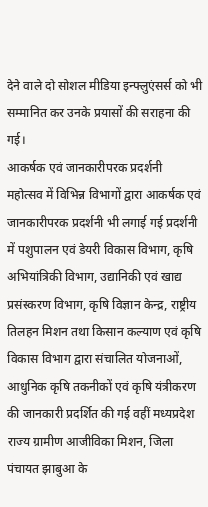देने वाले दो सोशल मीडिया इन्फ्लुएंसर्स को भी सम्मानित कर उनके प्रयासों की सराहना की गई।
आकर्षक एवं जानकारीपरक प्रदर्शनी
महोत्सव में विभिन्न विभागों द्वारा आकर्षक एवं जानकारीपरक प्रदर्शनी भी लगाई गई प्रदर्शनी में पशुपालन एवं डेयरी विकास विभाग, कृषि अभियांत्रिकी विभाग, उद्यानिकी एवं खाद्य प्रसंस्करण विभाग, कृषि विज्ञान केन्द्र, राष्ट्रीय तिलहन मिशन तथा किसान कल्याण एवं कृषि विकास विभाग द्वारा संचालित योजनाओं, आधुनिक कृषि तकनीकों एवं कृषि यंत्रीकरण की जानकारी प्रदर्शित की गई वहीं मध्यप्रदेश राज्य ग्रामीण आजीविका मिशन, जिला पंचायत झाबुआ के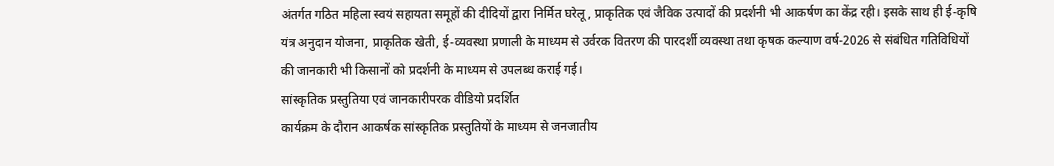अंतर्गत गठित महिला स्वयं सहायता समूहों की दीदियों द्वारा निर्मित घरेलू, प्राकृतिक एवं जैविक उत्पादों की प्रदर्शनी भी आकर्षण का केंद्र रही। इसके साथ ही ई-कृषि यंत्र अनुदान योजना, प्राकृतिक खेती, ई-व्यवस्था प्रणाली के माध्यम से उर्वरक वितरण की पारदर्शी व्यवस्था तथा कृषक कल्याण वर्ष-2026 से संबंधित गतिविधियों की जानकारी भी किसानों को प्रदर्शनी के माध्यम से उपलब्ध कराई गई।
सांस्कृतिक प्रस्तुतिया एवं जानकारीपरक वीडियो प्रदर्शित
कार्यक्रम के दौरान आकर्षक सांस्कृतिक प्रस्तुतियों के माध्यम से जनजातीय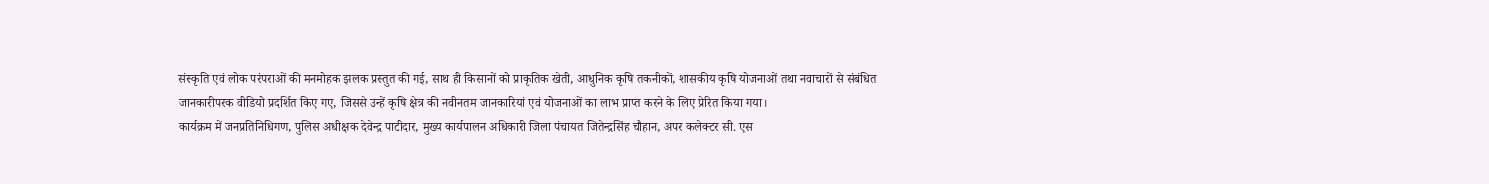संस्कृति एवं लोक परंपराओं की मनमोहक झलक प्रस्तुत की गई, साथ ही किसानों को प्राकृतिक खेती, आधुनिक कृषि तकनीकों, शासकीय कृषि योजनाओं तथा नवाचारों से संबंधित जानकारीपरक वीडियो प्रदर्शित किए गए, जिससे उन्हें कृषि क्षेत्र की नवीनतम जानकारियां एवं योजनाओं का लाभ प्राप्त करने के लिए प्रेरित किया गया।
कार्यक्रम में जनप्रतिनिधिगण, पुलिस अधीक्षक देवेन्द्र पाटीदार, मुख्य कार्यपालन अधिकारी जिला पंचायत जितेन्द्रसिंह चौहान, अपर कलेक्टर सी. एस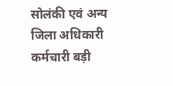सोलंकी एवं अन्य जिला अधिकारी कर्मचारी बड़ी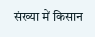संख्या में किसान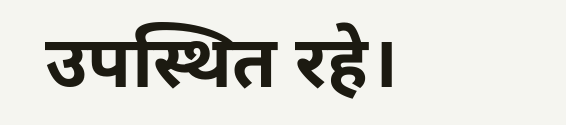उपस्थित रहे।